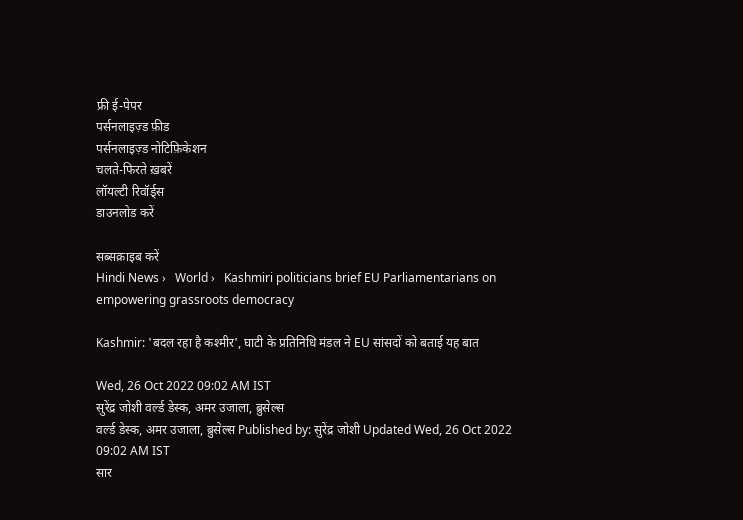फ्री ई-पेपर
पर्सनलाइज़्ड फ़ीड
पर्सनलाइज़्ड नोटिफ़िकेशन
चलते-फिरते ख़बरें
लॉयल्टी रिवॉर्ड्स
डाउनलोड करें

सब्सक्राइब करें
Hindi News ›   World ›   Kashmiri politicians brief EU Parliamentarians on empowering grassroots democracy

Kashmir: 'बदल रहा है कश्मीर', घाटी के प्रतिनिधि मंडल ने EU सांसदों को बताई यह बात

Wed, 26 Oct 2022 09:02 AM IST
सुरेंद्र जोशी वर्ल्ड डेस्क, अमर उजाला, ब्रुसेल्स
वर्ल्ड डेस्क, अमर उजाला, ब्रुसेल्स Published by: सुरेंद्र जोशी Updated Wed, 26 Oct 2022 09:02 AM IST
सार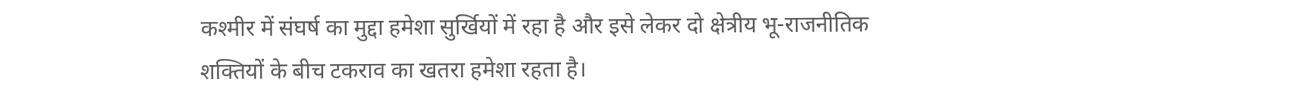कश्मीर में संघर्ष का मुद्दा हमेशा सुर्खियों में रहा है और इसे लेकर दो क्षेत्रीय भू-राजनीतिक शक्तियों के बीच टकराव का खतरा हमेशा रहता है।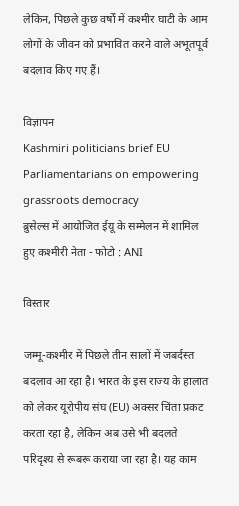लेकिन, पिछले कुछ वर्षों में कश्मीर घाटी के आम लोगों के जीवन को प्रभावित करने वाले अभूतपूर्व बदलाव किए गए हैं।

विज्ञापन
Kashmiri politicians brief EU Parliamentarians on empowering grassroots democracy
ब्रुसेल्स में आयोजित ईयू के सम्मेलन में शामिल हुए कश्मीरी नेता - फोटो : ANI

विस्तार

जम्मू-कश्मीर में पिछले तीन सालों में जबर्दस्त बदलाव आ रहा है। भारत के इस राज्य के हालात को लेकर यूरोपीय संघ (EU) अक्सर चिंता प्रकट करता रहा है, लेकिन अब उसे भी बदलते परिदृश्य से रूबरू कराया जा रहा है। यह काम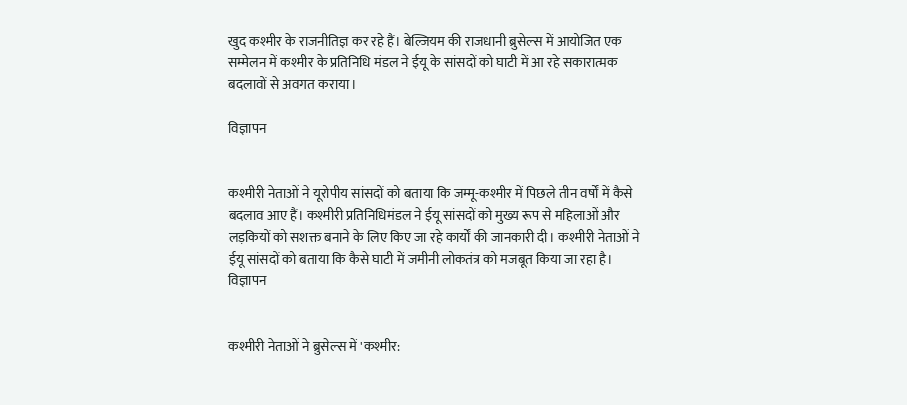खुद कश्मीर के राजनीतिज्ञ कर रहे हैं। बेल्जियम की राजधानी ब्रुसेल्स में आयोजित एक सम्मेलन में कश्मीर के प्रतिनिधि मंडल ने ईयू के सांसदों को घाटी में आ रहे सकारात्मक बदलावों से अवगत कराया।

विज्ञापन


कश्मीरी नेताओं ने यूरोपीय सांसदों को बताया कि जम्मू-कश्मीर में पिछले तीन वर्षों में कैसे बदलाव आए हैं। कश्मीरी प्रतिनिधिमंडल ने ईयू सांसदों को मुख्य रूप से महिलाओं और लड़कियों को सशक्त बनाने के लिए किए जा रहे कार्यों की जानकारी दी। कश्मीरी नेताओं ने ईयू सांसदों को बताया कि कैसे घाटी में जमीनी लोकतंत्र को मजबूत किया जा रहा है।
विज्ञापन


कश्मीरी नेताओं ने ब्रुसेल्स में 'कश्मीर: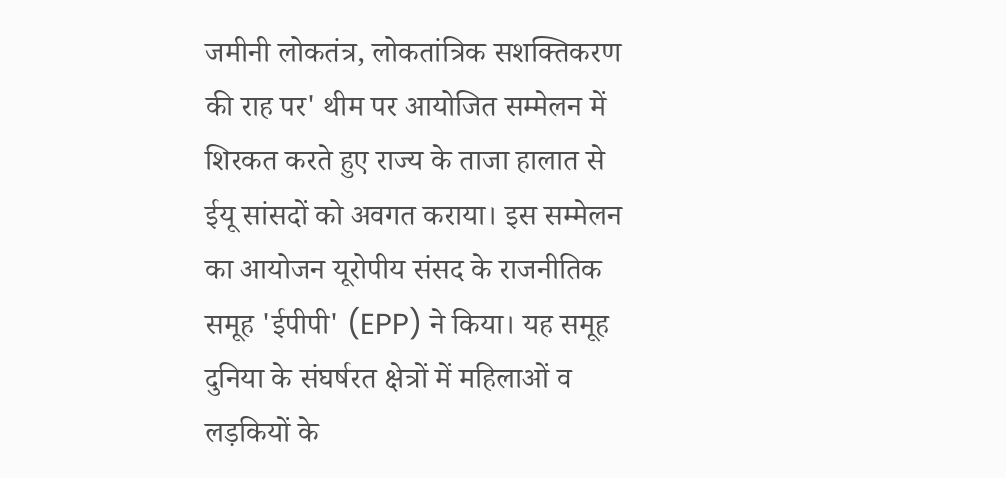जमीनी लोकतंत्र, लोकतांत्रिक सशक्तिकरण की राह पर' थीम पर आयोजित सम्मेलन में शिरकत करते हुए राज्य के ताजा हालात से ईयू सांसदों को अवगत कराया। इस सम्मेलन का आयोजन यूरोपीय संसद के राजनीतिक समूह 'ईपीपी' (EPP) ने किया। यह समूह दुनिया के संघर्षरत क्षेत्रों में महिलाओं व लड़कियों के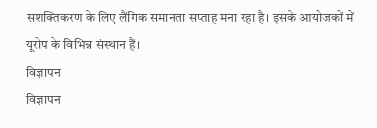सशक्तिकरण के लिए लैंगिक समानता सप्ताह मना रहा है। इसके आयोजकों में यूरोप के विभिन्न संस्थान हैं।
विज्ञापन
विज्ञापन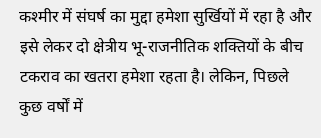कश्मीर में संघर्ष का मुद्दा हमेशा सुर्खियों में रहा है और इसे लेकर दो क्षेत्रीय भू-राजनीतिक शक्तियों के बीच टकराव का खतरा हमेशा रहता है। लेकिन, पिछले कुछ वर्षों में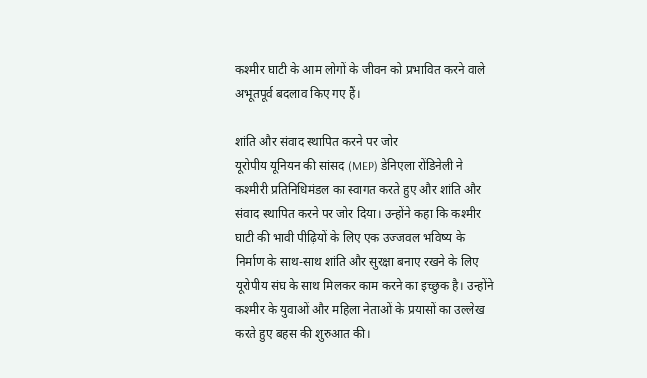कश्मीर घाटी के आम लोगों के जीवन को प्रभावित करने वाले अभूतपूर्व बदलाव किए गए हैं।

शांति और संवाद स्थापित करने पर जोर
यूरोपीय यूनियन की सांसद (MEP) डेनिएला रोंडिनेली ने कश्मीरी प्रतिनिधिमंडल का स्वागत करते हुए और शांति और संवाद स्थापित करने पर जोर दिया। उन्होंने कहा कि कश्मीर घाटी की भावी पीढ़ियों के लिए एक उज्जवल भविष्य के निर्माण के साथ-साथ शांति और सुरक्षा बनाए रखने के लिए यूरोपीय संघ के साथ मिलकर काम करने का इच्छुक है। उन्होंने कश्मीर के युवाओं और महिला नेताओं के प्रयासों का उल्लेख करते हुए बहस की शुरुआत की।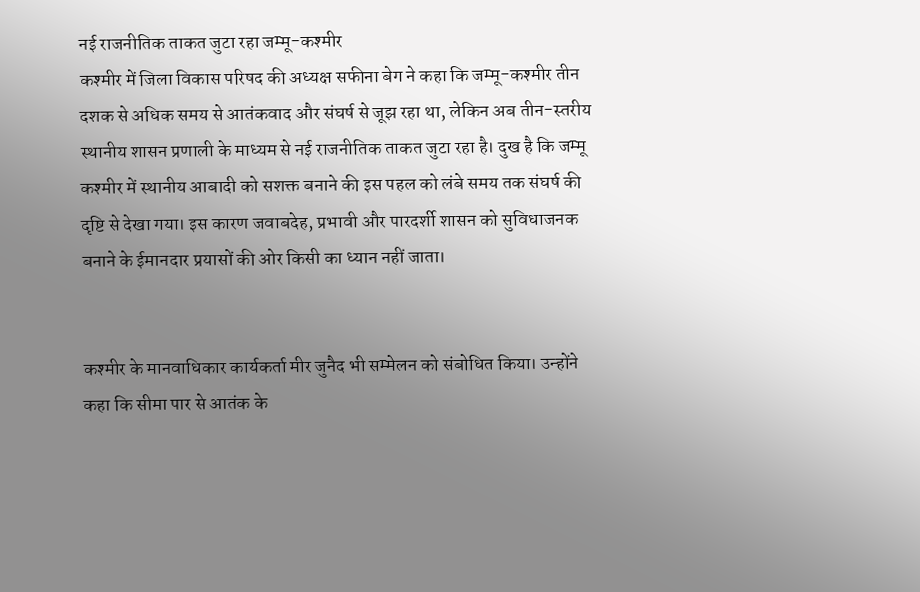नई राजनीतिक ताकत जुटा रहा जम्मू-कश्मीर
कश्मीर में जिला विकास परिषद की अध्यक्ष सफीना बेग ने कहा कि जम्मू-कश्मीर तीन दशक से अधिक समय से आतंकवाद और संघर्ष से जूझ रहा था, लेकिन अब तीन-स्तरीय स्थानीय शासन प्रणाली के माध्यम से नई राजनीतिक ताकत जुटा रहा है। दुख है कि जम्मू कश्मीर में स्थानीय आबादी को सशक्त बनाने की इस पहल को लंबे समय तक संघर्ष की दृष्टि से देखा गया। इस कारण जवाबदेह, प्रभावी और पारदर्शी शासन को सुविधाजनक बनाने के ईमानदार प्रयासों की ओर किसी का ध्यान नहीं जाता।


कश्मीर के मानवाधिकार कार्यकर्ता मीर जुनैद भी सम्मेलन को संबोधित किया। उन्होंने कहा कि सीमा पार से आतंक के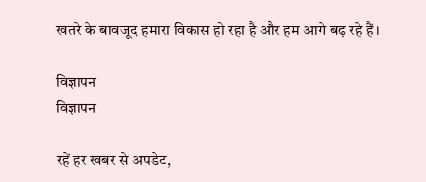खतरे के बावजूद हमारा विकास हो रहा है और हम आगे बढ़ रहे हैं।

विज्ञापन
विज्ञापन

रहें हर खबर से अपडेट,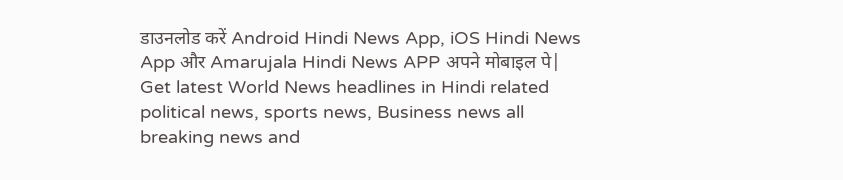डाउनलोड करें Android Hindi News App, iOS Hindi News App और Amarujala Hindi News APP अपने मोबाइल पे|
Get latest World News headlines in Hindi related political news, sports news, Business news all breaking news and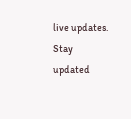live updates. Stay updated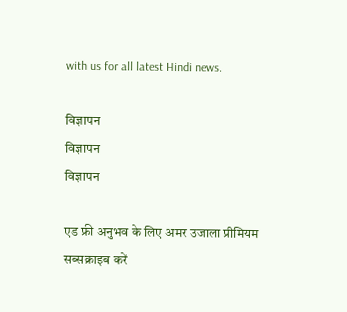with us for all latest Hindi news.

विज्ञापन
विज्ञापन
विज्ञापन

एड फ्री अनुभव के लिए अमर उजाला प्रीमियम सब्सक्राइब करें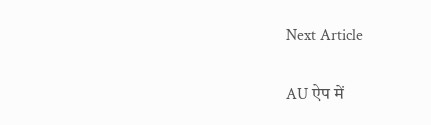Next Article

AU ऐप में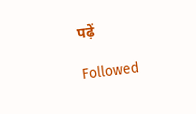पढ़ें

Followed